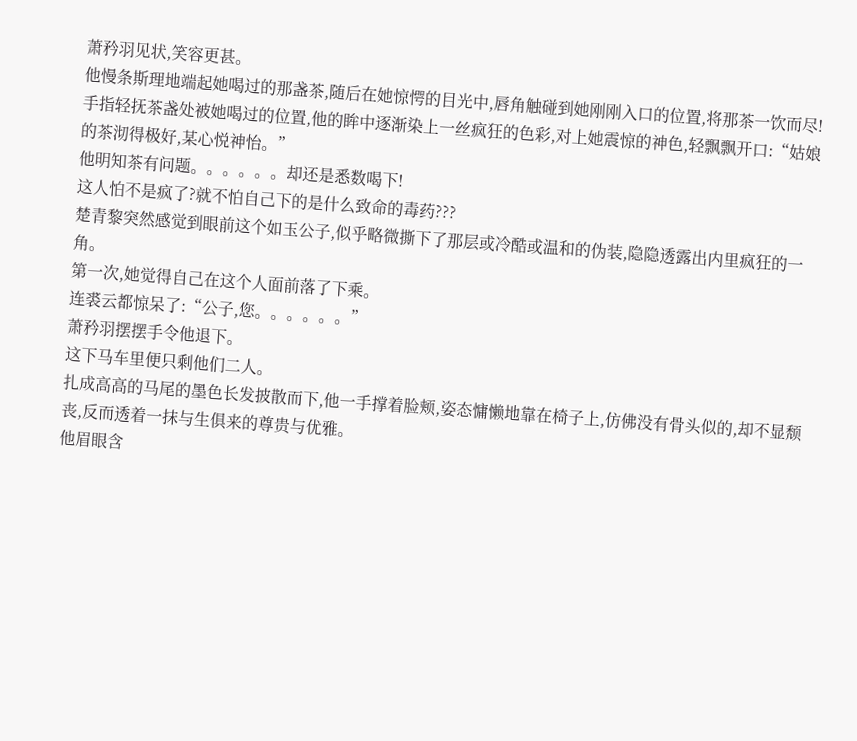萧矜羽见状,笑容更甚。
他慢条斯理地端起她喝过的那盏茶,随后在她惊愕的目光中,唇角触碰到她刚刚入口的位置,将那茶一饮而尽!
手指轻抚茶盏处被她喝过的位置,他的眸中逐渐染上一丝疯狂的色彩,对上她震惊的神色,轻飘飘开口:“姑娘的茶沏得极好,某心悦神怡。”
他明知茶有问题。。。。。。却还是悉数喝下!
这人怕不是疯了?就不怕自己下的是什么致命的毒药???
楚青黎突然感觉到眼前这个如玉公子,似乎略微撕下了那层或冷酷或温和的伪装,隐隐透露出内里疯狂的一角。
第一次,她觉得自己在这个人面前落了下乘。
连裘云都惊呆了:“公子,您。。。。。。”
萧矜羽摆摆手令他退下。
这下马车里便只剩他们二人。
扎成高高的马尾的墨色长发披散而下,他一手撑着脸颊,姿态慵懒地靠在椅子上,仿佛没有骨头似的,却不显颓丧,反而透着一抹与生俱来的尊贵与优雅。
他眉眼含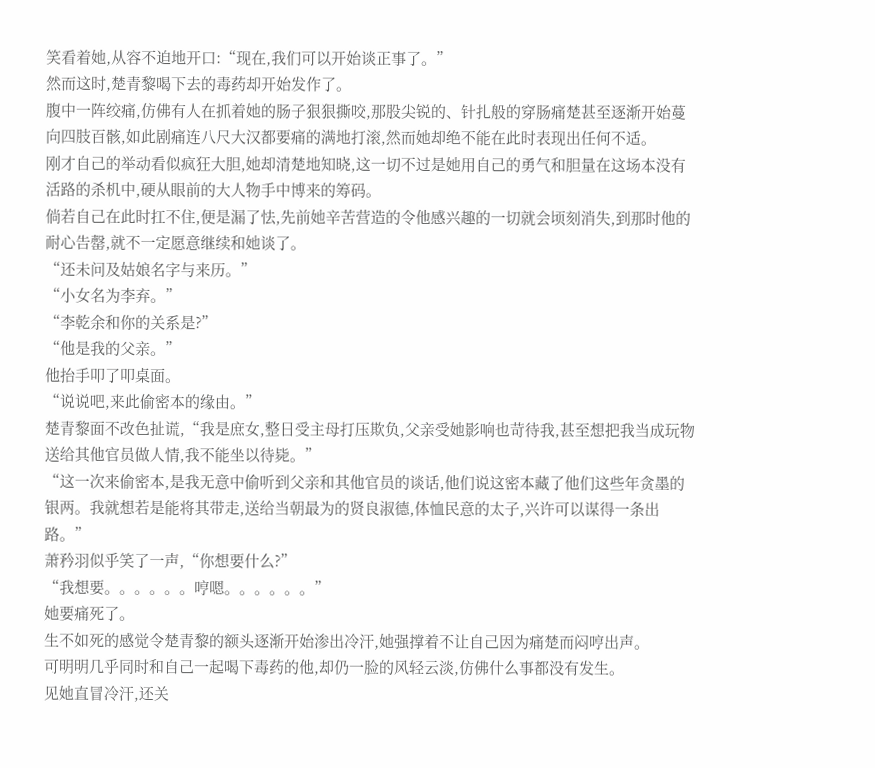笑看着她,从容不迫地开口:“现在,我们可以开始谈正事了。”
然而这时,楚青黎喝下去的毒药却开始发作了。
腹中一阵绞痛,仿佛有人在抓着她的肠子狠狠撕咬,那股尖锐的、针扎般的穿肠痛楚甚至逐渐开始蔓向四肢百骸,如此剧痛连八尺大汉都要痛的满地打滚,然而她却绝不能在此时表现出任何不适。
刚才自己的举动看似疯狂大胆,她却清楚地知晓,这一切不过是她用自己的勇气和胆量在这场本没有活路的杀机中,硬从眼前的大人物手中博来的筹码。
倘若自己在此时扛不住,便是漏了怯,先前她辛苦营造的令他感兴趣的一切就会顷刻消失,到那时他的耐心告罄,就不一定愿意继续和她谈了。
“还未问及姑娘名字与来历。”
“小女名为李弃。”
“李乾余和你的关系是?”
“他是我的父亲。”
他抬手叩了叩桌面。
“说说吧,来此偷密本的缘由。”
楚青黎面不改色扯谎,“我是庶女,整日受主母打压欺负,父亲受她影响也苛待我,甚至想把我当成玩物送给其他官员做人情,我不能坐以待毙。”
“这一次来偷密本,是我无意中偷听到父亲和其他官员的谈话,他们说这密本藏了他们这些年贪墨的银两。我就想若是能将其带走,送给当朝最为的贤良淑德,体恤民意的太子,兴许可以谋得一条出路。”
萧矜羽似乎笑了一声,“你想要什么?”
“我想要。。。。。。哼嗯。。。。。。”
她要痛死了。
生不如死的感觉令楚青黎的额头逐渐开始渗出冷汗,她强撑着不让自己因为痛楚而闷哼出声。
可明明几乎同时和自己一起喝下毒药的他,却仍一脸的风轻云淡,仿佛什么事都没有发生。
见她直冒冷汗,还关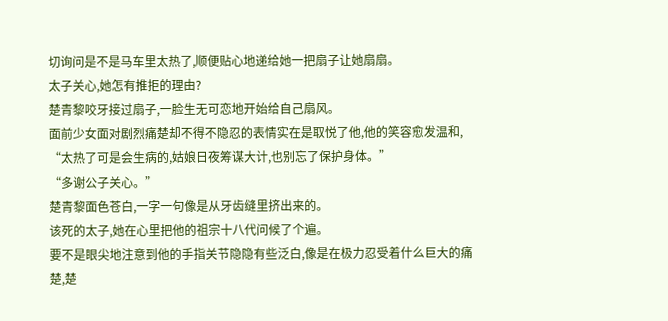切询问是不是马车里太热了,顺便贴心地递给她一把扇子让她扇扇。
太子关心,她怎有推拒的理由?
楚青黎咬牙接过扇子,一脸生无可恋地开始给自己扇风。
面前少女面对剧烈痛楚却不得不隐忍的表情实在是取悦了他,他的笑容愈发温和,
“太热了可是会生病的,姑娘日夜筹谋大计,也别忘了保护身体。”
“多谢公子关心。”
楚青黎面色苍白,一字一句像是从牙齿缝里挤出来的。
该死的太子,她在心里把他的祖宗十八代问候了个遍。
要不是眼尖地注意到他的手指关节隐隐有些泛白,像是在极力忍受着什么巨大的痛楚,楚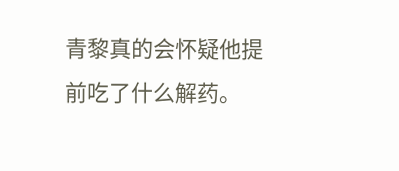青黎真的会怀疑他提前吃了什么解药。